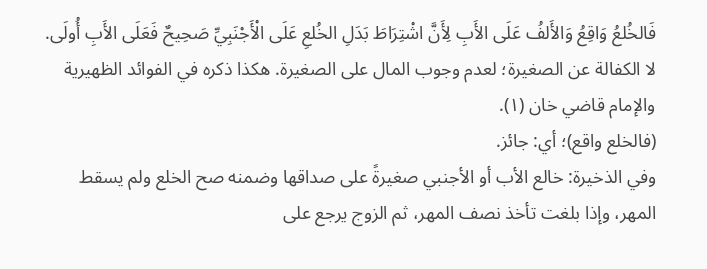فَالخُلعُ وَاقِعُ وَالأَلفُ عَلَى الأَبِ لِأَنَّ اشْتِرَاطَ بَدَلِ الخُلعِ عَلَى الْأَجْنَبِيِّ صَحِيحٌ فَعَلَى الأَبِ أُولَى.
لا الكفالة عن الصغيرة؛ لعدم وجوب المال على الصغيرة. هكذا ذكره في الفوائد الظهيرية والإمام قاضي خان (١).
(فالخلع واقع)؛ أي: جائز.
وفي الذخيرة: خالع الأب أو الأجنبي صغيرةً على صداقها وضمنه صح الخلع ولم يسقط المهر، وإذا بلغت تأخذ نصف المهر، ثم الزوج يرجع على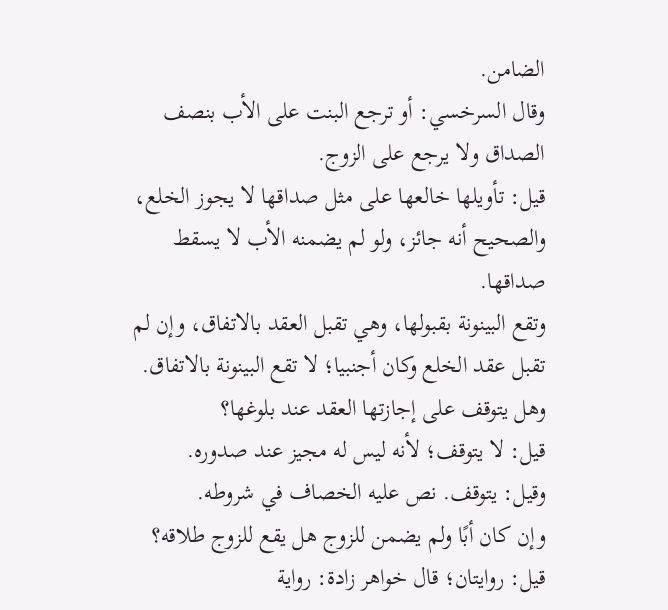الضامن.
وقال السرخسي: أو ترجع البنت على الأب بنصف الصداق ولا يرجع على الزوج.
قيل: تأويلها خالعها على مثل صداقها لا يجوز الخلع، والصحيح أنه جائز، ولو لم يضمنه الأب لا يسقط صداقها.
وتقع البينونة بقبولها، وهي تقبل العقد بالاتفاق، وإن لم تقبل عقد الخلع وكان أجنبيا؛ لا تقع البينونة بالاتفاق.
وهل يتوقف على إجازتها العقد عند بلوغها؟
قيل: لا يتوقف؛ لأنه ليس له مجيز عند صدوره.
وقيل: يتوقف. نص عليه الخصاف في شروطه.
وإن كان أبًا ولم يضمن للزوج هل يقع للزوج طلاقه؟
قيل: روايتان؛ قال خواهر زادة: رواية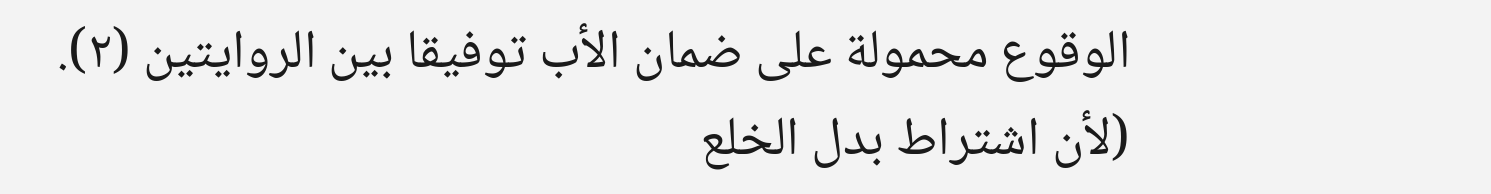الوقوع محمولة على ضمان الأب توفيقا بين الروايتين (٢).
(لأن اشتراط بدل الخلع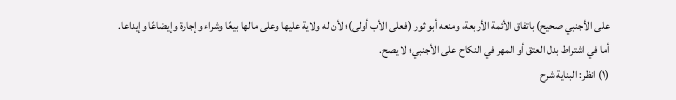على الأجنبي صحيح) باتفاق الأئمة الأربعة، ومنعه أبو ثور (فعلى الأب أولى)؛ لأن له ولاية عليها وعلى مالها بيعًا وشراء وإجارة وإيضاعًا وإيداعا.
أما في اشتراط بدل العتق أو المهر في النكاح على الأجنبي؛ لا يصح.
(١) انظر: البناية شرح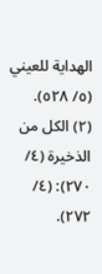الهداية للعيني (٥/ ٥٢٨).
(٢) الكل من الذخيرة (٤/ ٢٧٠): (٤/ ٢٧٢).